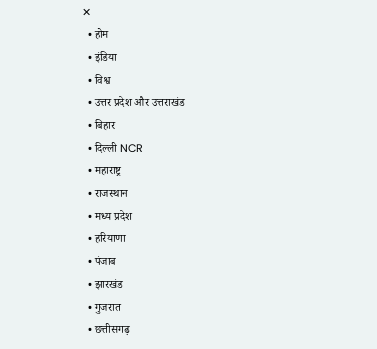✕
  • होम
  • इंडिया
  • विश्व
  • उत्तर प्रदेश और उत्तराखंड
  • बिहार
  • दिल्ली NCR
  • महाराष्ट्र
  • राजस्थान
  • मध्य प्रदेश
  • हरियाणा
  • पंजाब
  • झारखंड
  • गुजरात
  • छत्तीसगढ़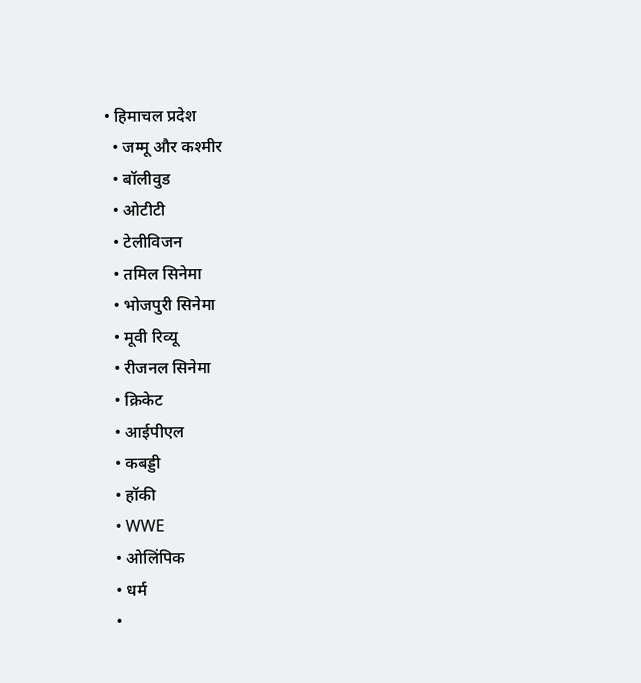• हिमाचल प्रदेश
  • जम्मू और कश्मीर
  • बॉलीवुड
  • ओटीटी
  • टेलीविजन
  • तमिल सिनेमा
  • भोजपुरी सिनेमा
  • मूवी रिव्यू
  • रीजनल सिनेमा
  • क्रिकेट
  • आईपीएल
  • कबड्डी
  • हॉकी
  • WWE
  • ओलिंपिक
  • धर्म
  •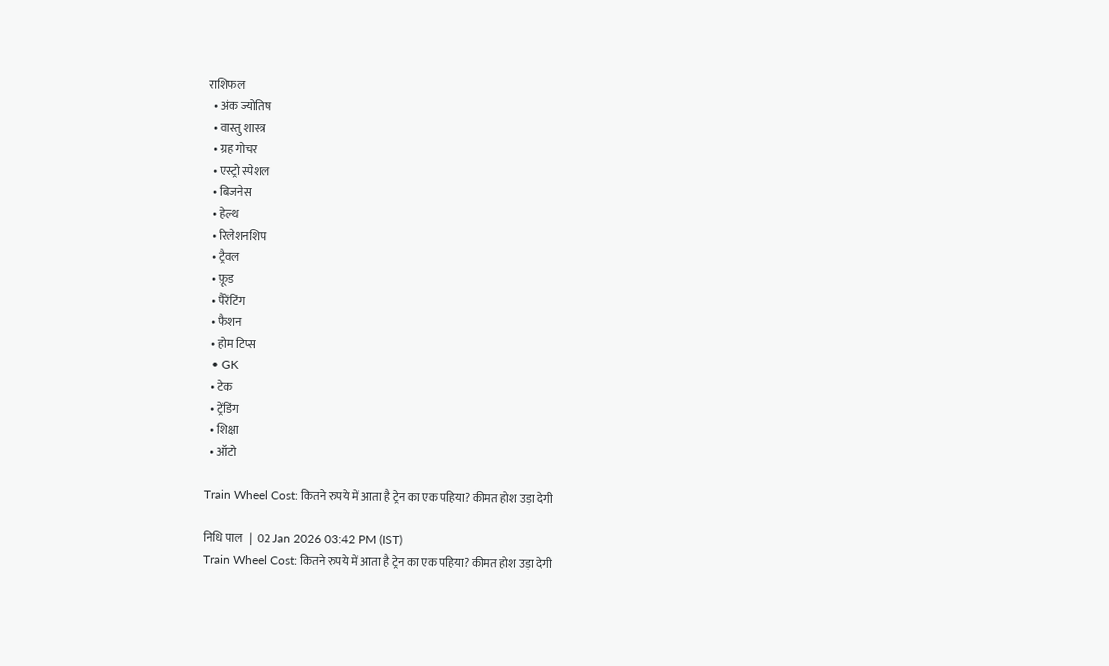राशिफल
  • अंक ज्योतिष
  • वास्तु शास्त्र
  • ग्रह गोचर
  • एस्ट्रो स्पेशल
  • बिजनेस
  • हेल्थ
  • रिलेशनशिप
  • ट्रैवल
  • फ़ूड
  • पैरेंटिंग
  • फैशन
  • होम टिप्स
  • GK
  • टेक
  • ट्रेंडिंग
  • शिक्षा
  • ऑटो

Train Wheel Cost: कितने रुपये में आता है ट्रेन का एक पहिया? कीमत होश उड़ा देगी

निधि पाल   |  02 Jan 2026 03:42 PM (IST)
Train Wheel Cost: कितने रुपये में आता है ट्रेन का एक पहिया? कीमत होश उड़ा देगी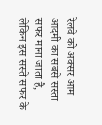रेलवे को अक्सर आम आदमी का सबसे सस्ता सफर माना जाता है, लेकिन इस सस्ते सफर के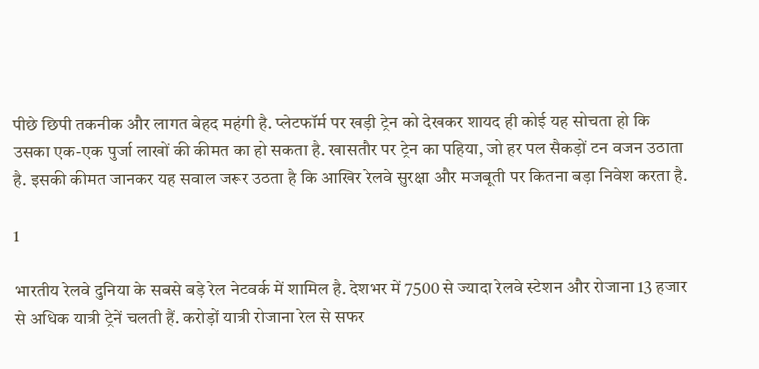पीछे छिपी तकनीक और लागत बेहद महंगी है. प्लेटफॉर्म पर खड़ी ट्रेन को देखकर शायद ही कोई यह सोचता हो कि उसका एक-एक पुर्जा लाखों की कीमत का हो सकता है. खासतौर पर ट्रेन का पहिया, जो हर पल सैकड़ों टन वजन उठाता है. इसकी कीमत जानकर यह सवाल जरूर उठता है कि आखिर रेलवे सुरक्षा और मजबूती पर कितना बड़ा निवेश करता है.

1

भारतीय रेलवे दुनिया के सबसे बड़े रेल नेटवर्क में शामिल है. देशभर में 7500 से ज्यादा रेलवे स्टेशन और रोजाना 13 हजार से अधिक यात्री ट्रेनें चलती हैं. करोड़ों यात्री रोजाना रेल से सफर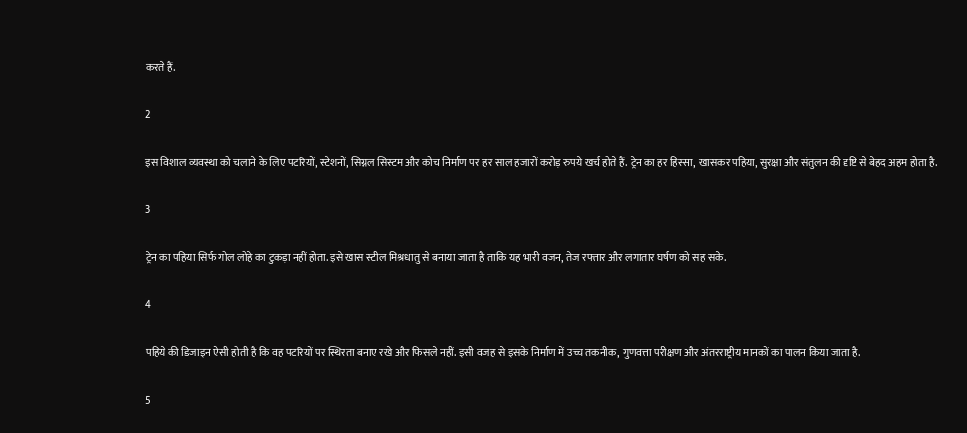करते हैं.

2

इस विशाल व्यवस्था को चलाने के लिए पटरियों, स्टेशनों, सिग्नल सिस्टम और कोच निर्माण पर हर साल हजारों करोड़ रुपये खर्च होते हैं. ट्रेन का हर हिस्सा, खासकर पहिया, सुरक्षा और संतुलन की दृष्टि से बेहद अहम होता है.

3

ट्रेन का पहिया सिर्फ गोल लोहे का टुकड़ा नहीं होता. इसे खास स्टील मिश्रधातु से बनाया जाता है ताकि यह भारी वजन, तेज रफ्तार और लगातार घर्षण को सह सके.

4

पहिये की डिजाइन ऐसी होती है कि वह पटरियों पर स्थिरता बनाए रखे और फिसले नहीं. इसी वजह से इसके निर्माण में उच्च तकनीक, गुणवत्ता परीक्षण और अंतरराष्ट्रीय मानकों का पालन किया जाता है.

5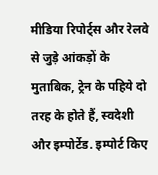मीडिया रिपोर्ट्स और रेलवे से जुड़े आंकड़ों के मुताबिक, ट्रेन के पहिये दो तरह के होते हैं, स्वदेशी और इम्पोर्टेड. इम्पोर्ट किए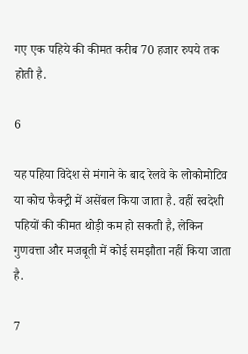गए एक पहिये की कीमत करीब 70 हजार रुपये तक होती है.

6

यह पहिया विदेश से मंगाने के बाद रेलवे के लोकोमोटिव या कोच फैक्ट्री में असेंबल किया जाता है. वहीं स्वदेशी पहियों की कीमत थोड़ी कम हो सकती है, लेकिन गुणवत्ता और मजबूती में कोई समझौता नहीं किया जाता है.

7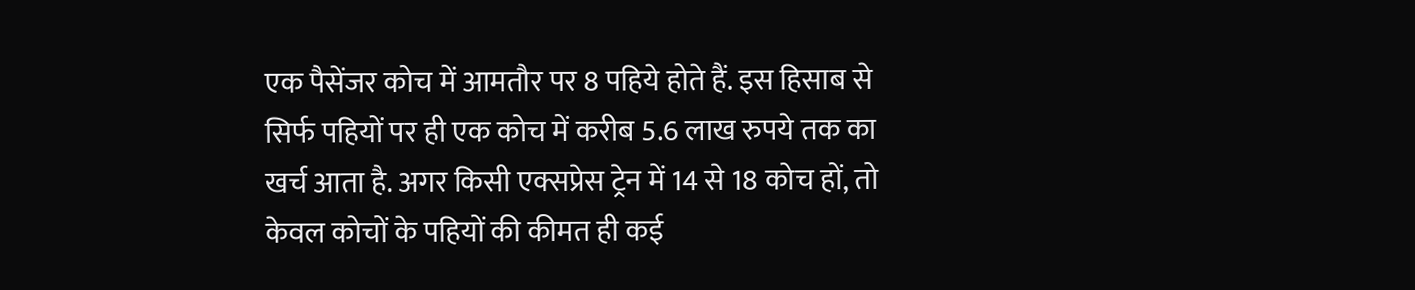एक पैसेंजर कोच में आमतौर पर 8 पहिये होते हैं. इस हिसाब से सिर्फ पहियों पर ही एक कोच में करीब 5.6 लाख रुपये तक का खर्च आता है. अगर किसी एक्सप्रेस ट्रेन में 14 से 18 कोच हों, तो केवल कोचों के पहियों की कीमत ही कई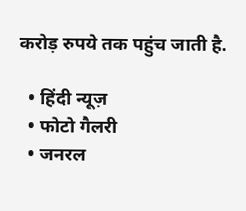करोड़ रुपये तक पहुंच जाती है.

  • हिंदी न्यूज़
  • फोटो गैलरी
  • जनरल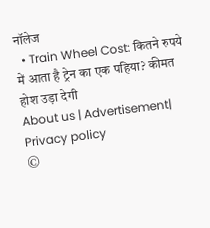नॉलेज
  • Train Wheel Cost: कितने रुपये में आता है ट्रेन का एक पहिया? कीमत होश उड़ा देगी
About us | Advertisement| Privacy policy
©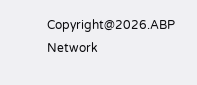Copyright@2026.ABP Network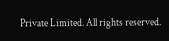Private Limited. All rights reserved.